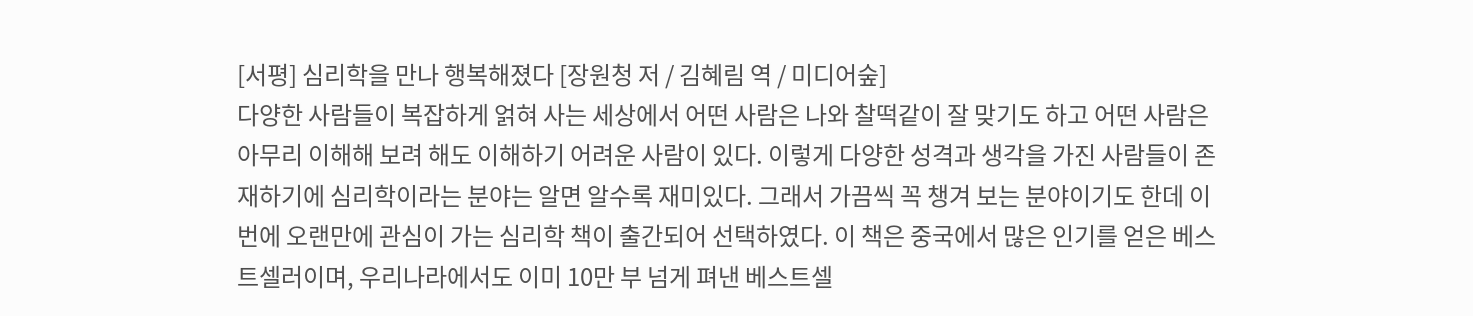[서평] 심리학을 만나 행복해졌다 [장원청 저 / 김혜림 역 / 미디어숲]
다양한 사람들이 복잡하게 얽혀 사는 세상에서 어떤 사람은 나와 찰떡같이 잘 맞기도 하고 어떤 사람은 아무리 이해해 보려 해도 이해하기 어려운 사람이 있다. 이렇게 다양한 성격과 생각을 가진 사람들이 존재하기에 심리학이라는 분야는 알면 알수록 재미있다. 그래서 가끔씩 꼭 챙겨 보는 분야이기도 한데 이번에 오랜만에 관심이 가는 심리학 책이 출간되어 선택하였다. 이 책은 중국에서 많은 인기를 얻은 베스트셀러이며, 우리나라에서도 이미 10만 부 넘게 펴낸 베스트셀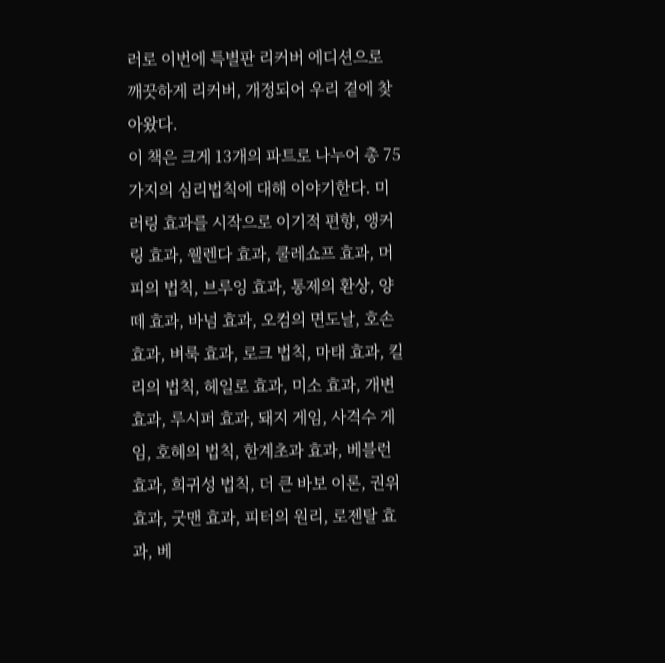러로 이번에 특별판 리커버 에디션으로 깨끗하게 리커버, 개정되어 우리 곁에 찾아왔다.
이 책은 크게 13개의 파트로 나누어 총 75가지의 심리법칙에 대해 이야기한다. 미러링 효과를 시작으로 이기적 편향, 앵커링 효과, 웰렌다 효과, 쿨레쇼프 효과, 머피의 법칙, 브루잉 효과, 통제의 환상, 양떼 효과, 바넘 효과, 오컴의 면도날, 호손 효과, 벼룩 효과, 로크 법칙, 마태 효과, 킬리의 법칙, 헤일로 효과, 미소 효과, 개변 효과, 루시퍼 효과, 돼지 게임, 사격수 게임, 호혜의 법칙, 한계초과 효과, 베블런 효과, 희귀성 법칙, 더 큰 바보 이론, 권위 효과, 굿맨 효과, 피터의 원리, 로젠탈 효과, 베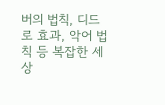버의 법칙, 디드로 효과, 악어 법칙 등 복잡한 세상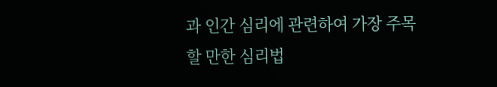과 인간 심리에 관련하여 가장 주목할 만한 심리법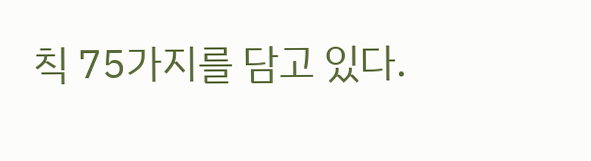칙 75가지를 담고 있다.